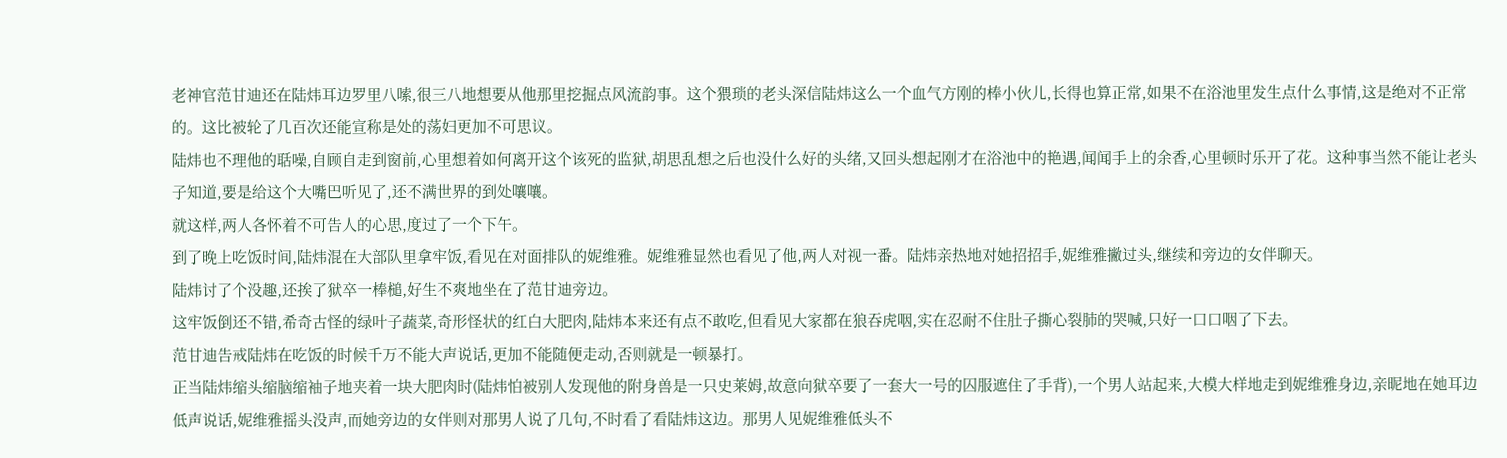老神官范甘迪还在陆炜耳边罗里八嗦,很三八地想要从他那里挖掘点风流韵事。这个猥琐的老头深信陆炜这么一个血气方刚的棒小伙儿,长得也算正常,如果不在浴池里发生点什么事情,这是绝对不正常的。这比被轮了几百次还能宣称是处的荡妇更加不可思议。
陆炜也不理他的聒噪,自顾自走到窗前,心里想着如何离开这个该死的监狱,胡思乱想之后也没什么好的头绪,又回头想起刚才在浴池中的艳遇,闻闻手上的余香,心里顿时乐开了花。这种事当然不能让老头子知道,要是给这个大嘴巴听见了,还不满世界的到处嚷嚷。
就这样,两人各怀着不可告人的心思,度过了一个下午。
到了晚上吃饭时间,陆炜混在大部队里拿牢饭,看见在对面排队的妮维雅。妮维雅显然也看见了他,两人对视一番。陆炜亲热地对她招招手,妮维雅撇过头,继续和旁边的女伴聊天。
陆炜讨了个没趣,还挨了狱卒一棒槌,好生不爽地坐在了范甘迪旁边。
这牢饭倒还不错,希奇古怪的绿叶子蔬菜,奇形怪状的红白大肥肉,陆炜本来还有点不敢吃,但看见大家都在狼吞虎咽,实在忍耐不住肚子撕心裂肺的哭喊,只好一口口咽了下去。
范甘迪告戒陆炜在吃饭的时候千万不能大声说话,更加不能随便走动,否则就是一顿暴打。
正当陆炜缩头缩脑缩袖子地夹着一块大肥肉时(陆炜怕被别人发现他的附身兽是一只史莱姆,故意向狱卒要了一套大一号的囚服遮住了手背),一个男人站起来,大模大样地走到妮维雅身边,亲昵地在她耳边低声说话,妮维雅摇头没声,而她旁边的女伴则对那男人说了几句,不时看了看陆炜这边。那男人见妮维雅低头不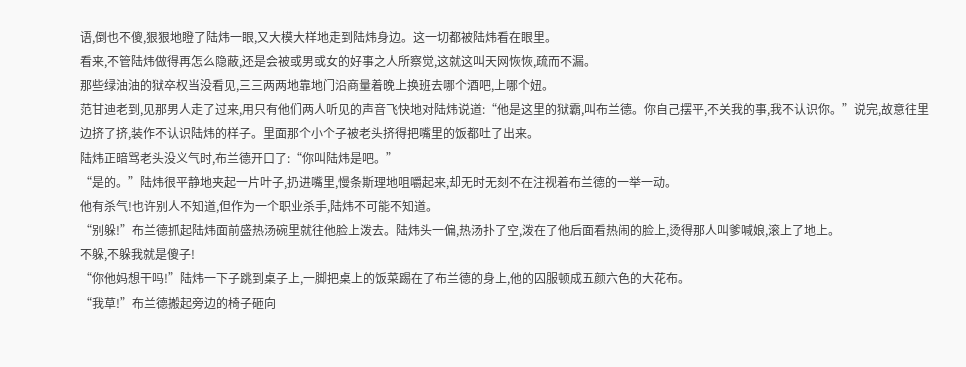语,倒也不傻,狠狠地瞪了陆炜一眼,又大模大样地走到陆炜身边。这一切都被陆炜看在眼里。
看来,不管陆炜做得再怎么隐蔽,还是会被或男或女的好事之人所察觉,这就这叫天网恢恢,疏而不漏。
那些绿油油的狱卒权当没看见,三三两两地靠地门沿商量着晚上换班去哪个酒吧,上哪个妞。
范甘迪老到,见那男人走了过来,用只有他们两人听见的声音飞快地对陆炜说道:“他是这里的狱霸,叫布兰德。你自己摆平,不关我的事,我不认识你。”说完,故意往里边挤了挤,装作不认识陆炜的样子。里面那个小个子被老头挤得把嘴里的饭都吐了出来。
陆炜正暗骂老头没义气时,布兰德开口了:“你叫陆炜是吧。”
“是的。”陆炜很平静地夹起一片叶子,扔进嘴里,慢条斯理地咀嚼起来,却无时无刻不在注视着布兰德的一举一动。
他有杀气!也许别人不知道,但作为一个职业杀手,陆炜不可能不知道。
“别躲!”布兰德抓起陆炜面前盛热汤碗里就往他脸上泼去。陆炜头一偏,热汤扑了空,泼在了他后面看热闹的脸上,烫得那人叫爹喊娘,滚上了地上。
不躲,不躲我就是傻子!
“你他妈想干吗!”陆炜一下子跳到桌子上,一脚把桌上的饭菜踢在了布兰德的身上,他的囚服顿成五颜六色的大花布。
“我草!”布兰德搬起旁边的椅子砸向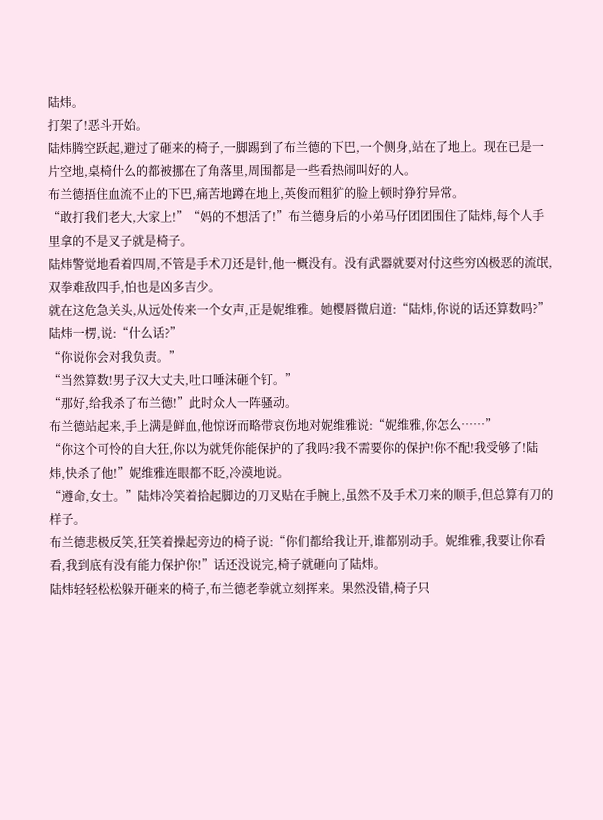陆炜。
打架了!恶斗开始。
陆炜腾空跃起,避过了砸来的椅子,一脚踢到了布兰德的下巴,一个侧身,站在了地上。现在已是一片空地,桌椅什么的都被挪在了角落里,周围都是一些看热闹叫好的人。
布兰德捂住血流不止的下巴,痛苦地蹲在地上,英俊而粗犷的脸上顿时狰狞异常。
“敢打我们老大,大家上!”“妈的不想活了!”布兰德身后的小弟马仔团团围住了陆炜,每个人手里拿的不是叉子就是椅子。
陆炜警觉地看着四周,不管是手术刀还是针,他一概没有。没有武器就要对付这些穷凶极恶的流氓,双拳难敌四手,怕也是凶多吉少。
就在这危急关头,从远处传来一个女声,正是妮维雅。她樱唇微启道:“陆炜,你说的话还算数吗?”
陆炜一楞,说:“什么话?”
“你说你会对我负责。”
“当然算数!男子汉大丈夫,吐口唾沫砸个钉。”
“那好,给我杀了布兰德!”此时众人一阵骚动。
布兰德站起来,手上满是鲜血,他惊讶而略带哀伤地对妮维雅说:“妮维雅,你怎么……”
“你这个可怜的自大狂,你以为就凭你能保护的了我吗?我不需要你的保护!你不配!我受够了!陆炜,快杀了他!”妮维雅连眼都不眨,冷漠地说。
“遵命,女士。”陆炜冷笑着拾起脚边的刀叉贴在手腕上,虽然不及手术刀来的顺手,但总算有刀的样子。
布兰德悲极反笑,狂笑着操起旁边的椅子说:“你们都给我让开,谁都别动手。妮维雅,我要让你看看,我到底有没有能力保护你!”话还没说完,椅子就砸向了陆炜。
陆炜轻轻松松躲开砸来的椅子,布兰德老拳就立刻挥来。果然没错,椅子只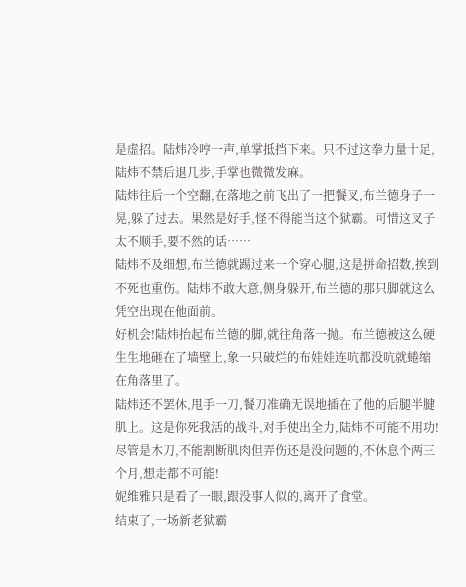是虚招。陆炜冷哼一声,单掌抵挡下来。只不过这拳力量十足,陆炜不禁后退几步,手掌也微微发麻。
陆炜往后一个空翻,在落地之前飞出了一把餐叉,布兰德身子一晃,躲了过去。果然是好手,怪不得能当这个狱霸。可惜这叉子太不顺手,要不然的话……
陆炜不及细想,布兰德就踢过来一个穿心腿,这是拼命招数,挨到不死也重伤。陆炜不敢大意,侧身躲开,布兰德的那只脚就这么凭空出现在他面前。
好机会!陆炜抬起布兰德的脚,就往角落一抛。布兰德被这么硬生生地砸在了墙壁上,象一只破烂的布娃娃连吭都没吭就蜷缩在角落里了。
陆炜还不罢休,甩手一刀,餐刀准确无误地插在了他的后腿半腱肌上。这是你死我活的战斗,对手使出全力,陆炜不可能不用功!尽管是木刀,不能割断肌肉但弄伤还是没问题的,不休息个两三个月,想走都不可能!
妮维雅只是看了一眼,跟没事人似的,离开了食堂。
结束了,一场新老狱霸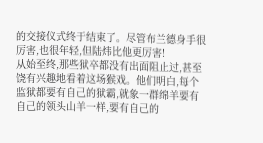的交接仪式终于结束了。尽管布兰德身手很厉害,也很年轻,但陆炜比他更厉害!
从始至终,那些狱卒都没有出面阻止过,甚至饶有兴趣地看着这场猴戏。他们明白,每个监狱都要有自己的狱霸,就象一群绵羊要有自己的领头山羊一样,要有自己的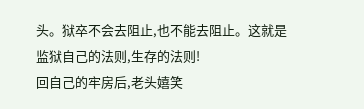头。狱卒不会去阻止,也不能去阻止。这就是监狱自己的法则,生存的法则!
回自己的牢房后,老头嬉笑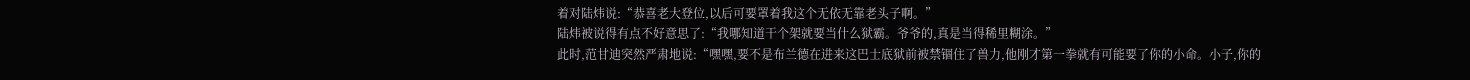着对陆炜说:“恭喜老大登位,以后可要罩着我这个无依无靠老头子啊。”
陆炜被说得有点不好意思了:“我哪知道干个架就要当什么狱霸。爷爷的,真是当得稀里糊涂。”
此时,范甘迪突然严肃地说:“嘿嘿,要不是布兰德在进来这巴士底狱前被禁锢住了兽力,他刚才第一拳就有可能要了你的小命。小子,你的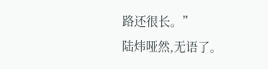路还很长。”
陆炜哑然,无语了。